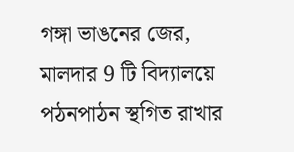গঙ্গা ভাঙনের জের, মালদার 9 টি বিদ্যালয়ে পঠনপাঠন স্থগিত রাখার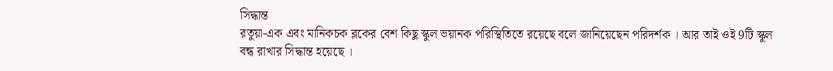সিদ্ধান্ত
রতুয়া-এক এবং মানিকচক ব্লকের বেশ কিছু স্কুল ভয়ানক পরিস্থিতিতে রয়েছে বলে জানিয়েছেন পরিদর্শক । আর তাই ওই 9টি স্কুল বন্ধ রাখার সিদ্ধান্ত হয়েছে ।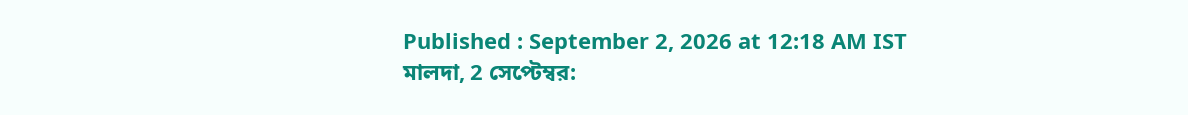Published : September 2, 2026 at 12:18 AM IST
মালদা, 2 সেপ্টেম্বর: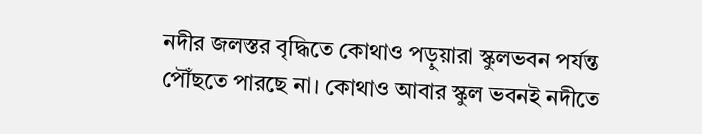নদীর জলস্তর বৃদ্ধিতে কোথাও পড়ুয়ারা স্কুলভবন পর্যন্ত পৌঁছতে পারছে না। কোথাও আবার স্কুল ভবনই নদীতে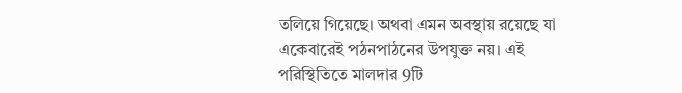তলিয়ে গিয়েছে। অথবা এমন অবস্থায় রয়েছে যা একেবারেই পঠনপাঠনের উপযুক্ত নয়। এই পরিস্থিতিতে মালদার 9টি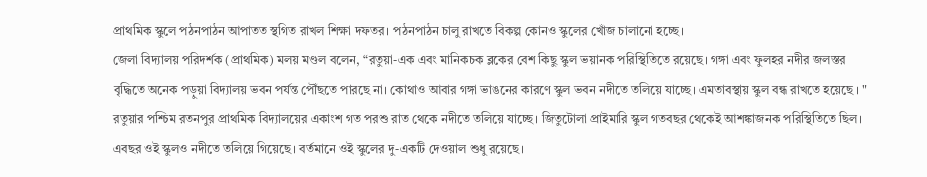প্রাথমিক স্কুলে পঠনপাঠন আপাতত স্থগিত রাখল শিক্ষা দফতর। পঠনপাঠন চালু রাখতে বিকল্প কোনও স্কুলের খোঁজ চালানো হচ্ছে।
জেলা বিদ্যালয় পরিদর্শক (প্রাথমিক) মলয় মণ্ডল বলেন, “রতুয়া-এক এবং মানিকচক ব্লকের বেশ কিছু স্কুল ভয়ানক পরিস্থিতিতে রয়েছে। গঙ্গা এবং ফুলহর নদীর জলস্তর বৃদ্ধিতে অনেক পড়ুয়া বিদ্যালয় ভবন পর্যন্ত পৌঁছতে পারছে না। কোথাও আবার গঙ্গা ভাঙনের কারণে স্কুল ভবন নদীতে তলিয়ে যাচ্ছে। এমতাবস্থায় স্কুল বন্ধ রাখতে হয়েছে । "
রতুয়ার পশ্চিম রতনপুর প্রাথমিক বিদ্যালয়ের একাংশ গত পরশু রাত থেকে নদীতে তলিয়ে যাচ্ছে। জিতুটোলা প্রাইমারি স্কুল গতবছর থেকেই আশঙ্কাজনক পরিস্থিতিতে ছিল। এবছর ওই স্কুলও নদীতে তলিয়ে গিয়েছে। বর্তমানে ওই স্কুলের দু-একটি দেওয়াল শুধু রয়েছে।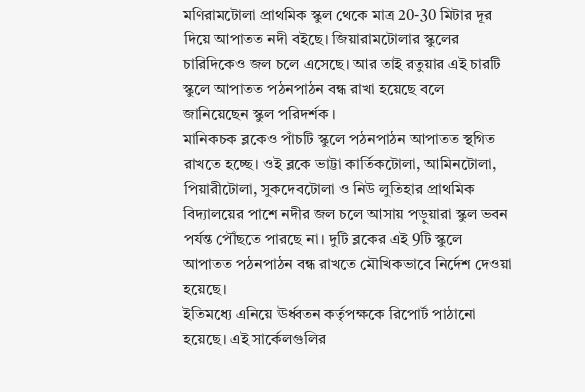মণিরামটোলা প্রাথমিক স্কুল থেকে মাত্র 20-30 মিটার দূর দিয়ে আপাতত নদী বইছে। জিয়ারামটোলার স্কুলের চারিদিকেও জল চলে এসেছে। আর তাই রতুয়ার এই চারটি স্কুলে আপাতত পঠনপাঠন বন্ধ রাখা হয়েছে বলে জানিয়েছেন স্কুল পরিদর্শক ।
মানিকচক ব্লকেও পাঁচটি স্কুলে পঠনপাঠন আপাতত স্থগিত রাখতে হচ্ছে। ওই ব্লকে ভাট্টা কার্তিকটোলা, আমিনটোলা, পিয়ারীটোলা, সুকদেবটোলা ও নিউ লুতিহার প্রাথমিক বিদ্যালয়ের পাশে নদীর জল চলে আসায় পড়ুয়ারা স্কুল ভবন পর্যন্ত পৌঁছতে পারছে না। দুটি ব্লকের এই 9টি স্কুলে আপাতত পঠনপাঠন বন্ধ রাখতে মৌখিকভাবে নির্দেশ দেওয়া হয়েছে।
ইতিমধ্যে এনিয়ে ঊর্ধ্বতন কর্তৃপক্ষকে রিপোর্ট পাঠানো হয়েছে। এই সার্কেলগুলির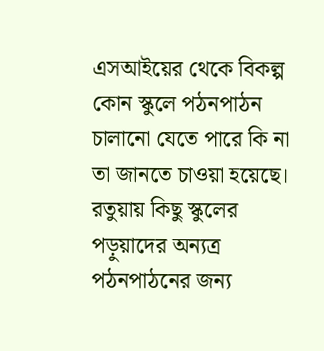এসআইয়ের থেকে বিকল্প কোন স্কুলে পঠনপাঠন চালানো যেতে পারে কি না তা জানতে চাওয়া হয়েছে। রতুয়ায় কিছু স্কুলের পড়ুয়াদের অন্যত্র পঠনপাঠনের জন্য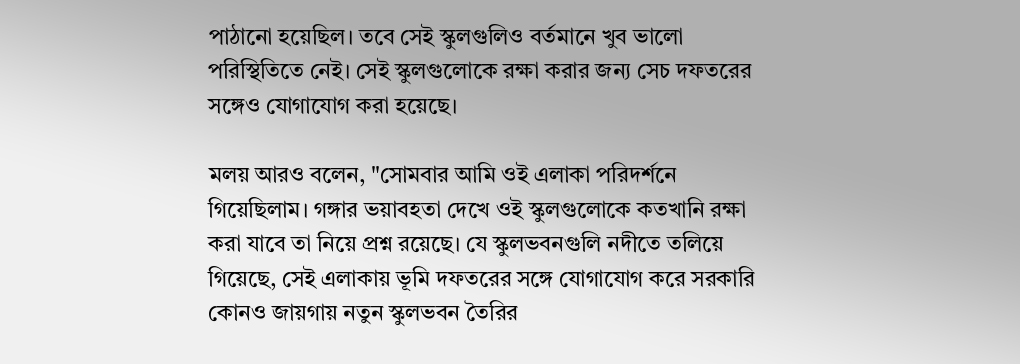পাঠানো হয়েছিল। তবে সেই স্কুলগুলিও বর্তমানে খুব ভালো পরিস্থিতিতে নেই। সেই স্কুলগুলোকে রক্ষা করার জন্য সেচ দফতরের সঙ্গেও যোগাযোগ করা হয়েছে।

মলয় আরও বলেন, "সোমবার আমি ওই এলাকা পরিদর্শনে গিয়েছিলাম। গঙ্গার ভয়াবহতা দেখে ওই স্কুলগুলোকে কতখানি রক্ষা করা যাবে তা নিয়ে প্রশ্ন রয়েছে। যে স্কুলভবনগুলি নদীতে তলিয়ে গিয়েছে, সেই এলাকায় ভূমি দফতরের সঙ্গে যোগাযোগ করে সরকারি কোনও জায়গায় নতুন স্কুলভবন তৈরির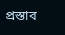প্রস্তাব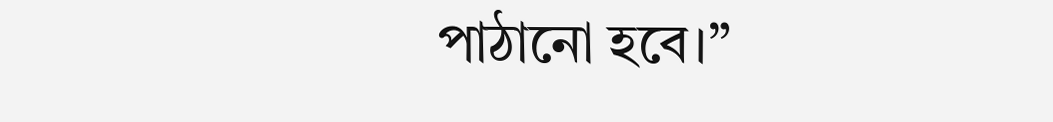পাঠানো হবে।”